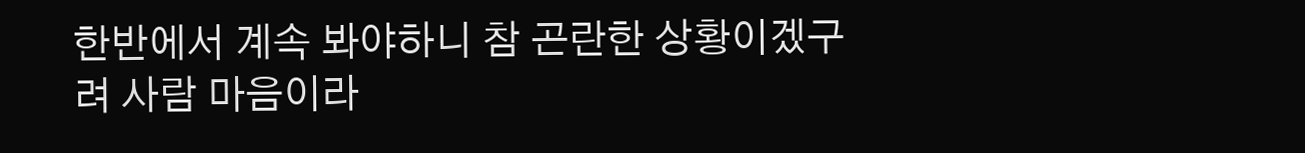한반에서 계속 봐야하니 참 곤란한 상황이겠구려 사람 마음이라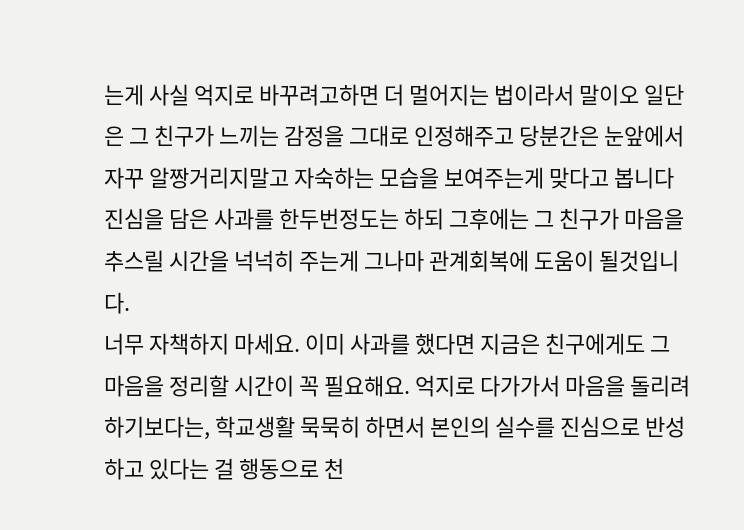는게 사실 억지로 바꾸려고하면 더 멀어지는 법이라서 말이오 일단은 그 친구가 느끼는 감정을 그대로 인정해주고 당분간은 눈앞에서 자꾸 알짱거리지말고 자숙하는 모습을 보여주는게 맞다고 봅니다 진심을 담은 사과를 한두번정도는 하되 그후에는 그 친구가 마음을 추스릴 시간을 넉넉히 주는게 그나마 관계회복에 도움이 될것입니다.
너무 자책하지 마세요. 이미 사과를 했다면 지금은 친구에게도 그 마음을 정리할 시간이 꼭 필요해요. 억지로 다가가서 마음을 돌리려 하기보다는, 학교생활 묵묵히 하면서 본인의 실수를 진심으로 반성하고 있다는 걸 행동으로 천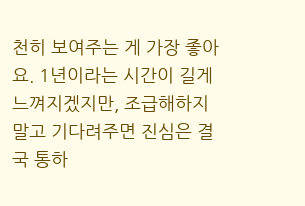천히 보여주는 게 가장 좋아요. 1년이라는 시간이 길게 느껴지겠지만, 조급해하지 말고 기다려주면 진심은 결국 통하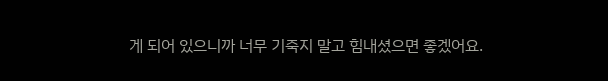게 되어 있으니까 너무 기죽지 말고 힘내셨으면 좋겠어요.